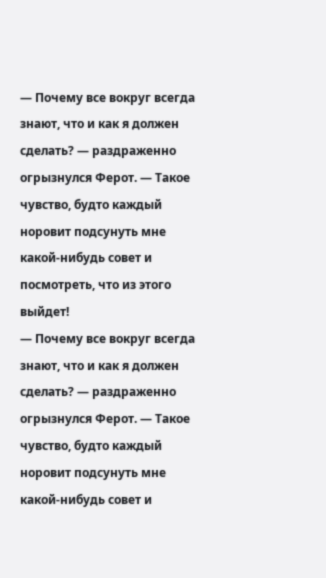— Почему все вокруг всегда знают, что и как я должен сделать? — раздраженно огрызнулся Ферот. — Такое чувство, будто каждый норовит подсунуть мне какой-нибудь совет и посмотреть, что из этого выйдет!
— Почему все вокруг всегда знают, что и как я должен сделать? — раздраженно огрызнулся Ферот. — Такое чувство, будто каждый норовит подсунуть мне какой-нибудь совет и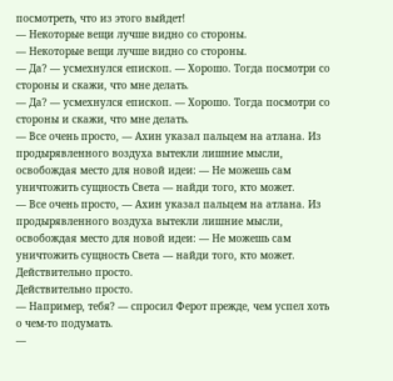посмотреть, что из этого выйдет!
— Некоторые вещи лучше видно со стороны.
— Некоторые вещи лучше видно со стороны.
— Да? — усмехнулся епископ. — Хорошо. Тогда посмотри со стороны и скажи, что мне делать.
— Да? — усмехнулся епископ. — Хорошо. Тогда посмотри со стороны и скажи, что мне делать.
— Все очень просто, — Ахин указал пальцем на атлана. Из продырявленного воздуха вытекли лишние мысли, освобождая место для новой идеи: — Не можешь сам уничтожить сущность Света — найди того, кто может.
— Все очень просто, — Ахин указал пальцем на атлана. Из продырявленного воздуха вытекли лишние мысли, освобождая место для новой идеи: — Не можешь сам уничтожить сущность Света — найди того, кто может.
Действительно просто.
Действительно просто.
— Например, тебя? — спросил Ферот прежде, чем успел хоть о чем-то подумать.
—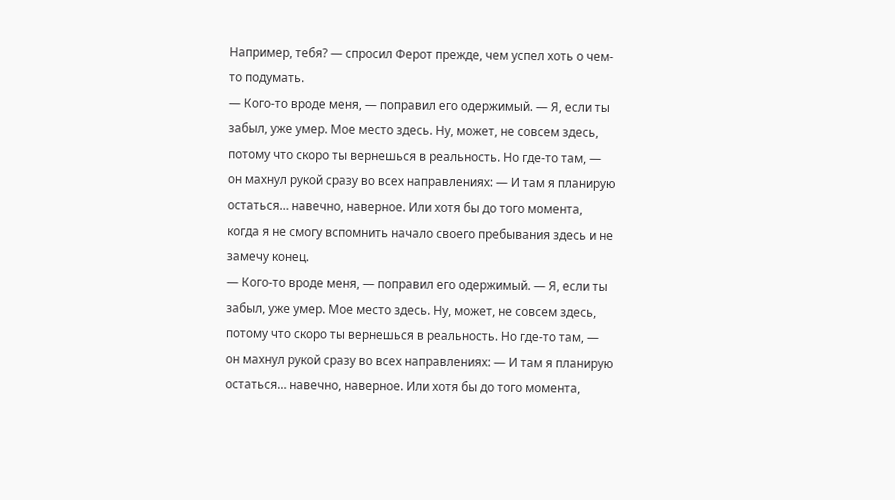Например, тебя? — спросил Ферот прежде, чем успел хоть о чем-то подумать.
— Кого-то вроде меня, — поправил его одержимый. — Я, если ты забыл, уже умер. Мое место здесь. Ну, может, не совсем здесь, потому что скоро ты вернешься в реальность. Но где-то там, — он махнул рукой сразу во всех направлениях: — И там я планирую остаться… навечно, наверное. Или хотя бы до того момента, когда я не смогу вспомнить начало своего пребывания здесь и не замечу конец.
— Кого-то вроде меня, — поправил его одержимый. — Я, если ты забыл, уже умер. Мое место здесь. Ну, может, не совсем здесь, потому что скоро ты вернешься в реальность. Но где-то там, — он махнул рукой сразу во всех направлениях: — И там я планирую остаться… навечно, наверное. Или хотя бы до того момента,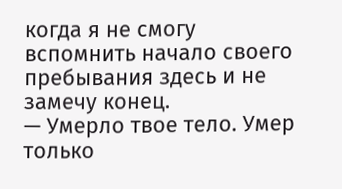когда я не смогу вспомнить начало своего пребывания здесь и не замечу конец.
— Умерло твое тело. Умер только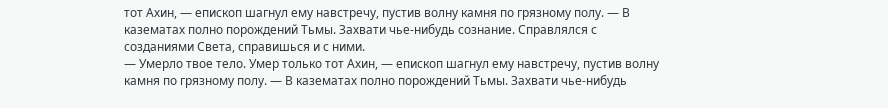тот Ахин, — епископ шагнул ему навстречу, пустив волну камня по грязному полу. — В казематах полно порождений Тьмы. Захвати чье-нибудь сознание. Справлялся с созданиями Света, справишься и с ними.
— Умерло твое тело. Умер только тот Ахин, — епископ шагнул ему навстречу, пустив волну камня по грязному полу. — В казематах полно порождений Тьмы. Захвати чье-нибудь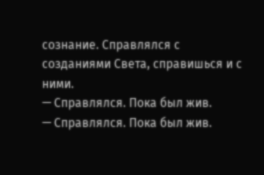сознание. Справлялся с созданиями Света, справишься и с ними.
— Справлялся. Пока был жив.
— Справлялся. Пока был жив.